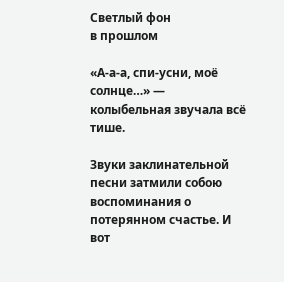Светлый фон
в прошлом

«А-а-а, спи-усни, моё солнце…» — колыбельная звучала всё тише.

Звуки заклинательной песни затмили собою воспоминания о потерянном счастье. И вот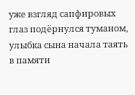уже взгляд сапфировых глаз подёрнулся туманом, улыбка сына начала таять в памяти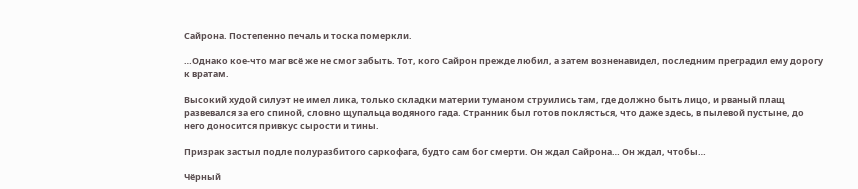Сайрона. Постепенно печаль и тоска померкли.

…Однако кое-что маг всё же не смог забыть. Тот, кого Сайрон прежде любил, а затем возненавидел, последним преградил ему дорогу к вратам.

Высокий худой силуэт не имел лика, только складки материи туманом струились там, где должно быть лицо, и рваный плащ развевался за его спиной, словно щупальца водяного гада. Странник был готов поклясться, что даже здесь, в пылевой пустыне, до него доносится привкус сырости и тины.

Призрак застыл подле полуразбитого саркофага, будто сам бог смерти. Он ждал Сайрона… Он ждал, чтобы…

Чёрный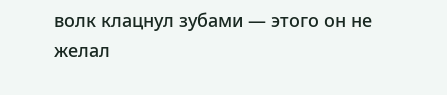волк клацнул зубами — этого он не желал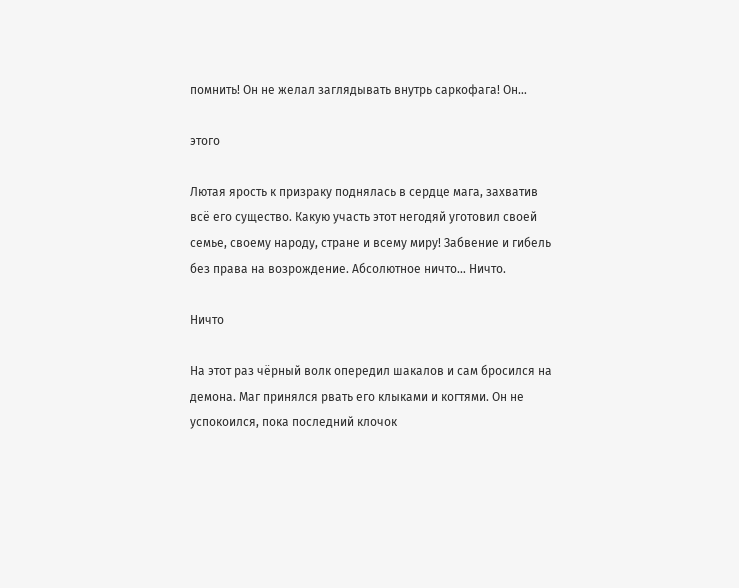помнить! Он не желал заглядывать внутрь саркофага! Он…

этого

Лютая ярость к призраку поднялась в сердце мага, захватив всё его существо. Какую участь этот негодяй уготовил своей семье, своему народу, стране и всему миру! Забвение и гибель без права на возрождение. Абсолютное ничто… Ничто.

Ничто

На этот раз чёрный волк опередил шакалов и сам бросился на демона. Маг принялся рвать его клыками и когтями. Он не успокоился, пока последний клочок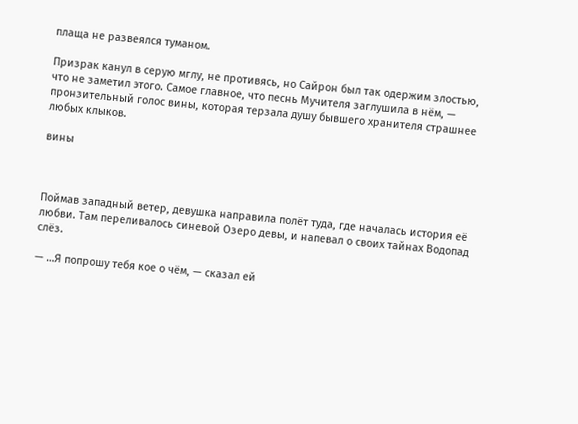плаща не развеялся туманом.

Призрак канул в серую мглу, не противясь, но Сайрон был так одержим злостью, что не заметил этого. Самое главное, что песнь Мучителя заглушила в нём, — пронзительный голос вины, которая терзала душу бывшего хранителя страшнее любых клыков.

вины



Поймав западный ветер, девушка направила полёт туда, где началась история её любви. Там переливалось синевой Озеро девы, и напевал о своих тайнах Водопад слёз.

— …Я попрошу тебя кое о чём, — сказал ей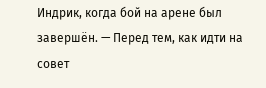Индрик, когда бой на арене был завершён. — Перед тем, как идти на совет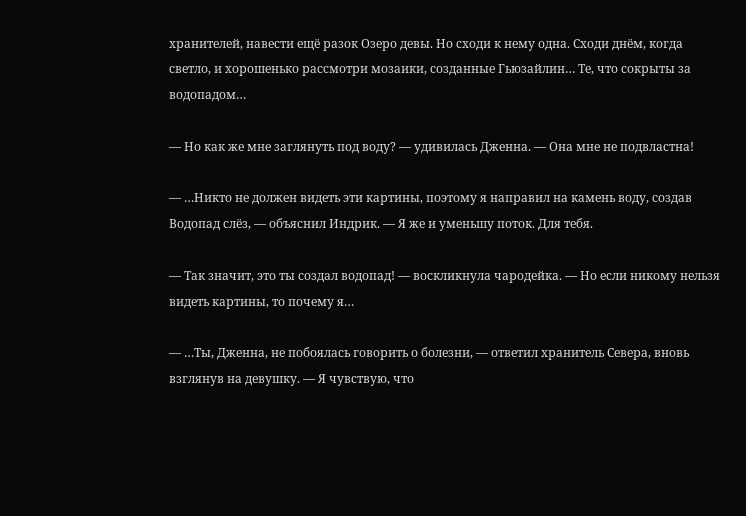хранителей, навести ещё разок Озеро девы. Но сходи к нему одна. Сходи днём, когда светло, и хорошенько рассмотри мозаики, созданные Гьюзайлин… Те, что сокрыты за водопадом…

— Но как же мне заглянуть под воду? — удивилась Дженна. — Она мне не подвластна!

— …Никто не должен видеть эти картины, поэтому я направил на камень воду, создав Водопад слёз, — объяснил Индрик. — Я же и уменьшу поток. Для тебя.

— Так значит, это ты создал водопад! — воскликнула чародейка. — Но если никому нельзя видеть картины, то почему я…

— …Ты, Дженна, не побоялась говорить о болезни, — ответил хранитель Севера, вновь взглянув на девушку. — Я чувствую, что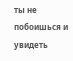ты не побоишься и увидеть